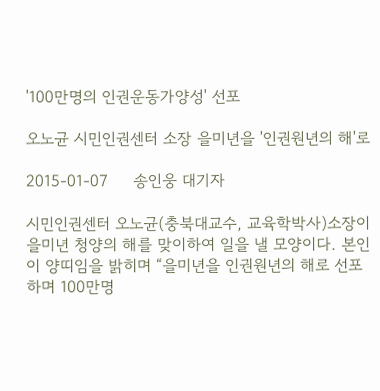'100만명의 인권운동가양성' 선포

오노균 시민인권센터 소장 을미년을 '인권원년의 해'로

2015-01-07     송인웅 대기자

시민인권센터 오노균(충북대교수, 교육학박사)소장이 을미년 청양의 해를 맞이하여 일을 낼 모양이다. 본인이 양띠임을 밝히며 “을미년을 인권원년의 해로 선포하며 100만명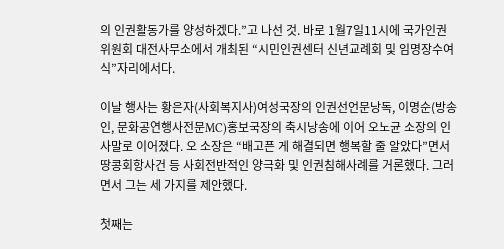의 인권활동가를 양성하겠다.”고 나선 것. 바로 1월7일11시에 국가인권위원회 대전사무소에서 개최된 “시민인권센터 신년교례회 및 임명장수여식”자리에서다.

이날 행사는 황은자(사회복지사)여성국장의 인권선언문낭독, 이명순(방송인, 문화공연행사전문MC)홍보국장의 축시낭송에 이어 오노균 소장의 인사말로 이어졌다. 오 소장은 “배고픈 게 해결되면 행복할 줄 알았다”면서 땅콩회항사건 등 사회전반적인 양극화 및 인권침해사례를 거론했다. 그러면서 그는 세 가지를 제안했다.

첫째는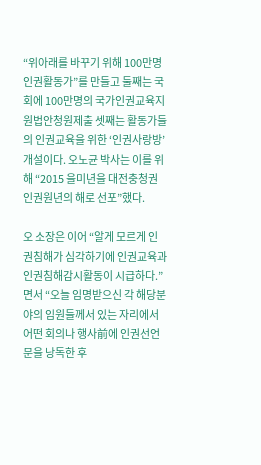“위아래를 바꾸기 위해 100만명 인권활동가”를 만들고 둘째는 국회에 100만명의 국가인권교육지원법안청원제출 셋째는 활동가들의 인권교육을 위한 ‘인권사랑방’개설이다. 오노균 박사는 이를 위해 “2015 을미년을 대전충청권 인권원년의 해로 선포”했다.

오 소장은 이어 “알게 모르게 인권침해가 심각하기에 인권교육과 인권침해감시활동이 시급하다.”면서 “오늘 임명받으신 각 해당분야의 임원들께서 있는 자리에서 어떤 회의나 행사前에 인권선언문을 낭독한 후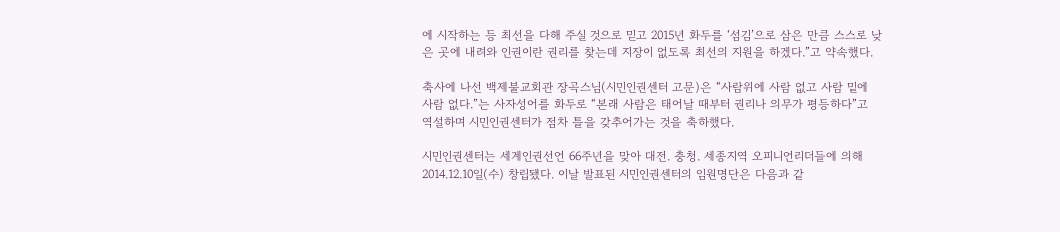에 시작하는 등 최선을 다해 주실 것으로 믿고 2015년 화두를 ‘섬김’으로 삼은 만큼 스스로 낮은 곳에 내려와 인권이란 권리를 찾는데 지장이 없도록 최선의 지원을 하겠다.”고 약속했다.

축사에 나선 백제불교회관 장곡스님(시민인권센터 고문)은 “사람위에 사람 없고 사람 밑에 사람 없다.”는 사자성어를 화두로 “본래 사람은 태어날 때부터 권리나 의무가 평등하다”고 역설하며 시민인권센터가 점차 틀을 갖추어가는 것을 축하했다.

시민인권센터는 세계인권선언 66주년을 맞아 대전. 충청. 세종지역 오피니언리더들에 의해 2014.12.10일(수) 창립됐다. 이날 발표된 시민인권센터의 임원명단은 다음과 같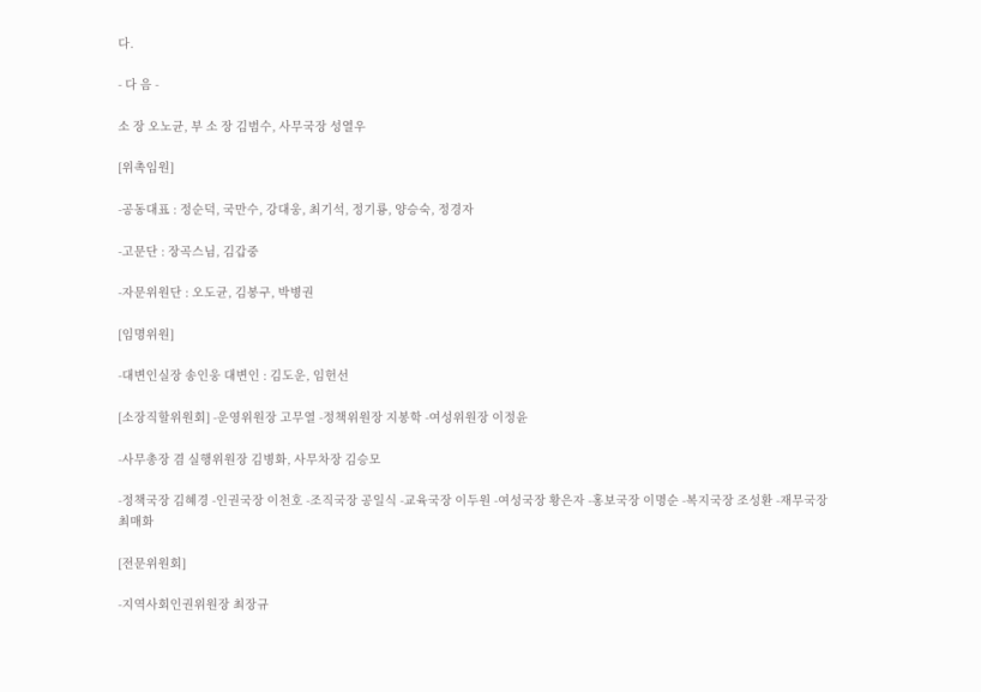다.

- 다 음 -

소 장 오노균, 부 소 장 김범수, 사무국장 성열우

[위촉임원]

-공동대표 : 정순덕, 국만수, 강대웅, 최기석, 정기룡, 양승숙, 정경자

-고문단 : 장곡스님, 김갑중

-자문위원단 : 오도균, 김봉구, 박병권

[임명위원]

-대변인실장 송인웅 대변인 : 김도운, 임헌선

[소장직할위원회] -운영위원장 고무열 -정책위원장 지봉학 -여성위원장 이정윤

-사무총장 겸 실행위원장 김병화, 사무차장 김승모

-정책국장 김혜경 -인권국장 이천호 -조직국장 공일식 -교육국장 이두원 -여성국장 황은자 -홍보국장 이명순 -복지국장 조성환 -재무국장 최매화

[전문위원회]

-지역사회인권위원장 최장규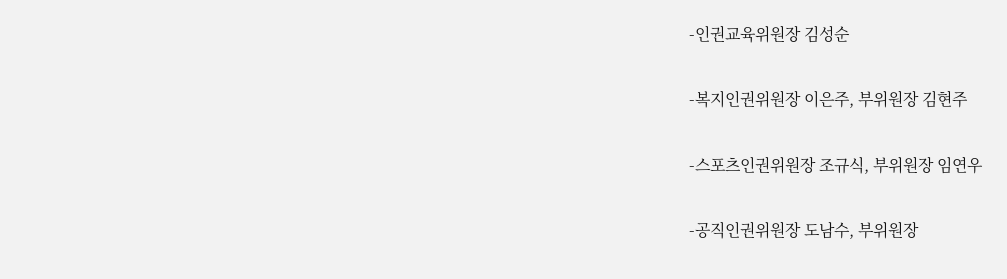-인권교육위원장 김성순

-복지인권위원장 이은주, 부위원장 김현주

-스포츠인권위원장 조규식, 부위원장 임연우

-공직인권위원장 도남수, 부위원장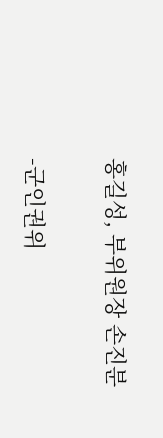홍길성, 부위원장 손진분

-군인권위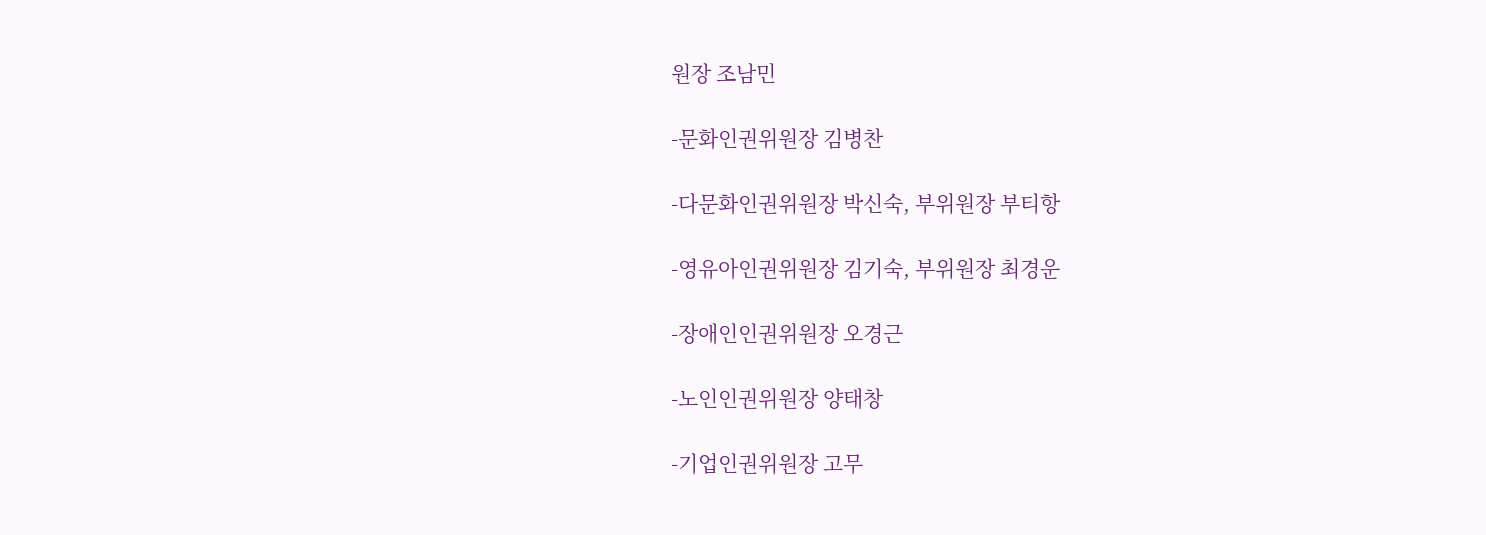원장 조남민

-문화인권위원장 김병찬

-다문화인권위원장 박신숙, 부위원장 부티항

-영유아인권위원장 김기숙, 부위원장 최경운

-장애인인권위원장 오경근

-노인인권위원장 양태창

-기업인권위원장 고무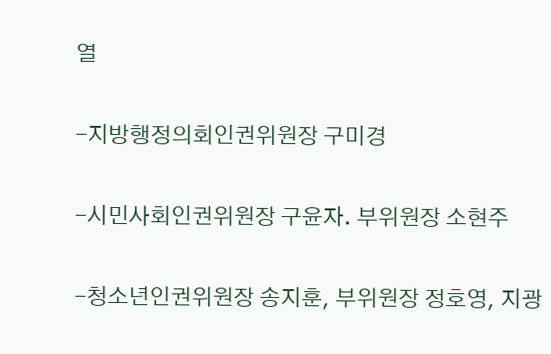열

-지방행정의회인권위원장 구미경

-시민사회인권위원장 구윤자. 부위원장 소현주

-청소년인권위원장 송지훈, 부위원장 정호영, 지광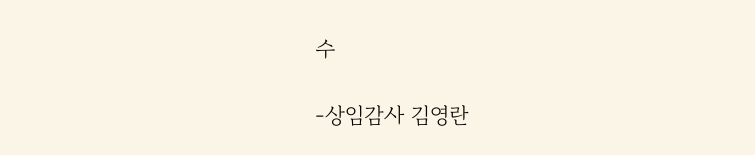수

-상임감사 김영란